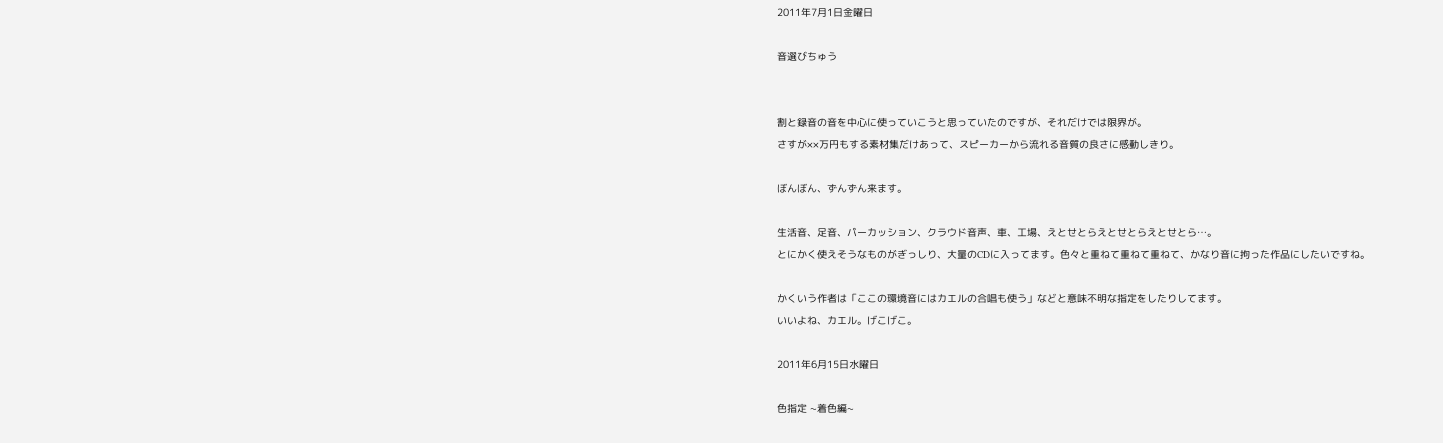2011年7月1日金曜日

音選びちゅう


割と録音の音を中心に使っていこうと思っていたのですが、それだけでは限界が。
さすが××万円もする素材集だけあって、スピーカーから流れる音質の良さに感動しきり。

ぼんぼん、ずんずん来ます。

生活音、足音、パーカッション、クラウド音声、車、工場、えとせとらえとせとらえとせとら…。
とにかく使えそうなものがぎっしり、大量のCDに入ってます。色々と重ねて重ねて重ねて、かなり音に拘った作品にしたいですね。

かくいう作者は「ここの環境音にはカエルの合唱も使う」などと意味不明な指定をしたりしてます。
いいよね、カエル。げこげこ。

2011年6月15日水曜日

色指定 ~着色編~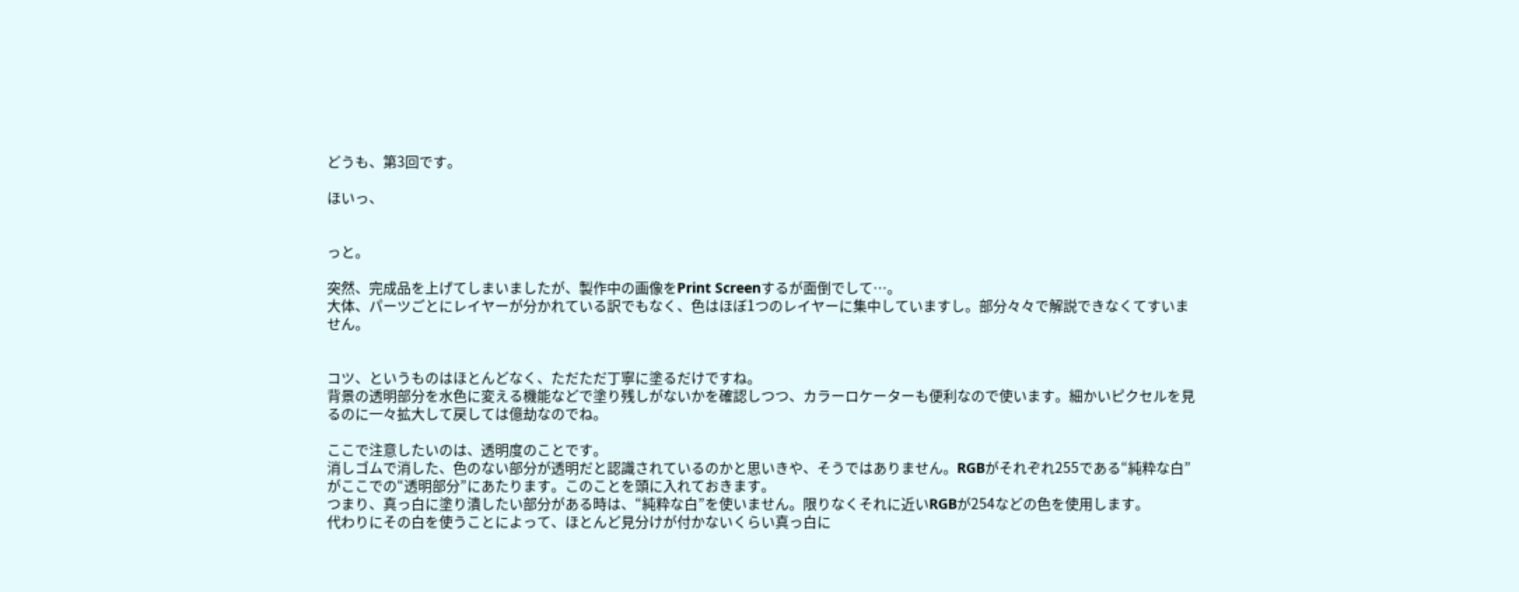どうも、第3回です。

ほいっ、


っと。

突然、完成品を上げてしまいましたが、製作中の画像をPrint Screenするが面倒でして…。
大体、パーツごとにレイヤーが分かれている訳でもなく、色はほぼ1つのレイヤーに集中していますし。部分々々で解説できなくてすいません。


コツ、というものはほとんどなく、ただただ丁寧に塗るだけですね。
背景の透明部分を水色に変える機能などで塗り残しがないかを確認しつつ、カラーロケーターも便利なので使います。細かいピクセルを見るのに一々拡大して戻しては億劫なのでね。

ここで注意したいのは、透明度のことです。
消しゴムで消した、色のない部分が透明だと認識されているのかと思いきや、そうではありません。RGBがそれぞれ255である“純粋な白”がここでの“透明部分”にあたります。このことを頭に入れておきます。
つまり、真っ白に塗り潰したい部分がある時は、“純粋な白”を使いません。限りなくそれに近いRGBが254などの色を使用します。
代わりにその白を使うことによって、ほとんど見分けが付かないくらい真っ白に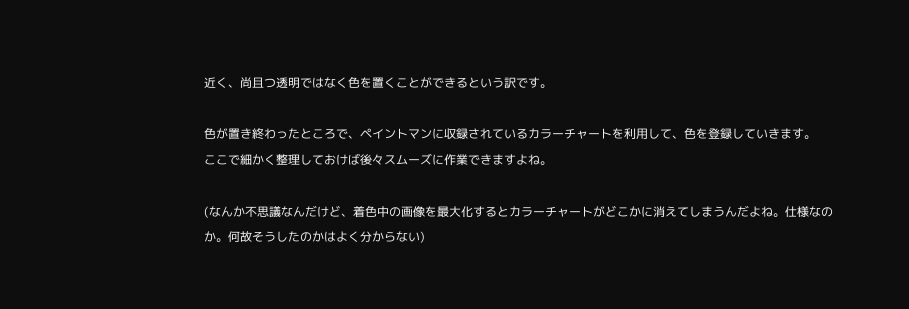近く、尚且つ透明ではなく色を置くことができるという訳です。

色が置き終わったところで、ペイントマンに収録されているカラーチャートを利用して、色を登録していきます。
ここで細かく整理しておけば後々スムーズに作業できますよね。

(なんか不思議なんだけど、着色中の画像を最大化するとカラーチャートがどこかに消えてしまうんだよね。仕様なのか。何故そうしたのかはよく分からない)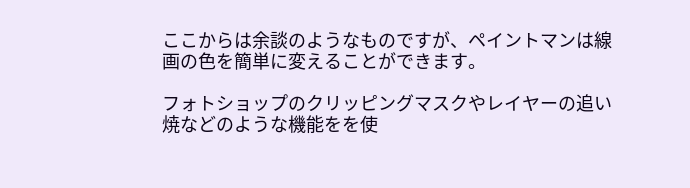ここからは余談のようなものですが、ペイントマンは線画の色を簡単に変えることができます。

フォトショップのクリッピングマスクやレイヤーの追い焼などのような機能をを使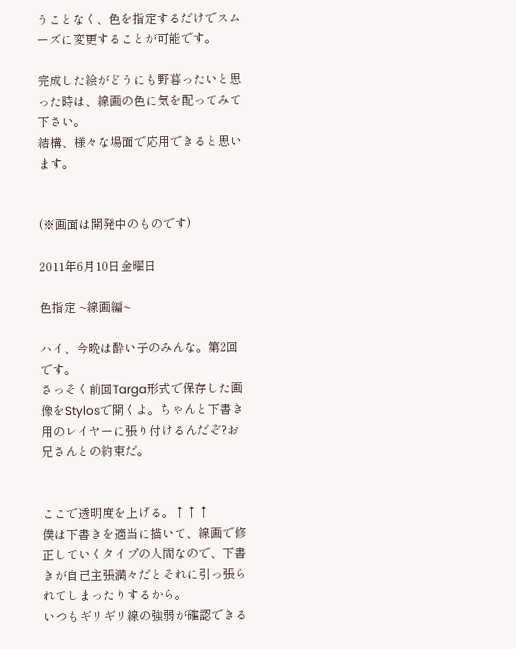うことなく、色を指定するだけでスムーズに変更することが可能です。

完成した絵がどうにも野暮ったいと思った時は、線画の色に気を配ってみて下さい。
結構、様々な場面で応用できると思います。


(※画面は開発中のものです)

2011年6月10日金曜日

色指定 ~線画編~

ハイ、今晩は酔い子のみんな。第2回です。
さっそく前回Targa形式で保存した画像をStylosで開くよ。ちゃんと下書き用のレイヤーに張り付けるんだぞ?お兄さんとの約束だ。


ここで透明度を上げる。↑↑↑
僕は下書きを適当に描いて、線画で修正していくタイプの人間なので、下書きが自己主張満々だとそれに引っ張られてしまったりするから。
いつもギリギリ線の強弱が確認できる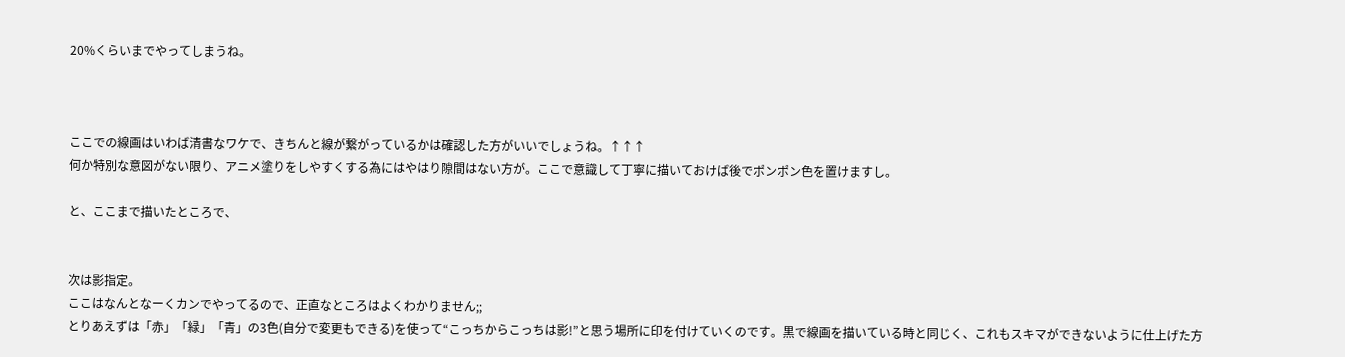20%くらいまでやってしまうね。



ここでの線画はいわば清書なワケで、きちんと線が繋がっているかは確認した方がいいでしょうね。↑↑↑
何か特別な意図がない限り、アニメ塗りをしやすくする為にはやはり隙間はない方が。ここで意識して丁寧に描いておけば後でポンポン色を置けますし。

と、ここまで描いたところで、


次は影指定。
ここはなんとなーくカンでやってるので、正直なところはよくわかりません;;
とりあえずは「赤」「緑」「青」の3色(自分で変更もできる)を使って“こっちからこっちは影!”と思う場所に印を付けていくのです。黒で線画を描いている時と同じく、これもスキマができないように仕上げた方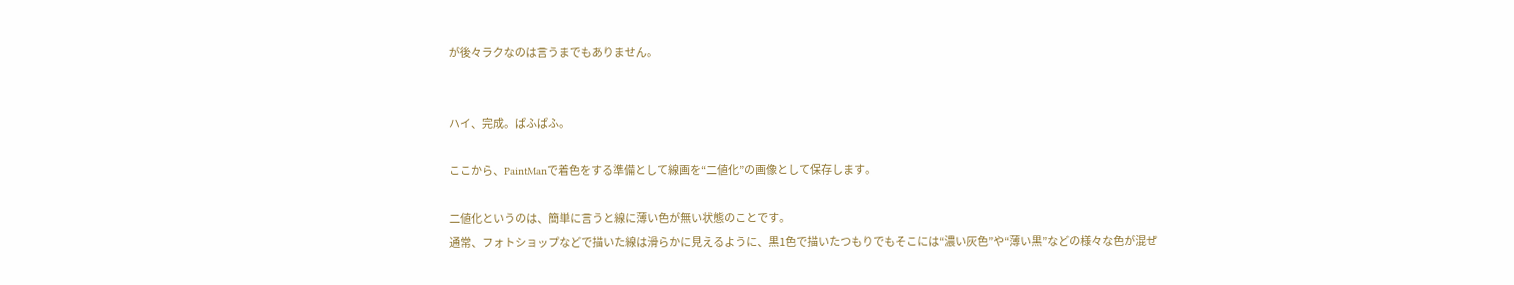が後々ラクなのは言うまでもありません。


ハイ、完成。ぱふぱふ。

ここから、PaintManで着色をする準備として線画を“二値化”の画像として保存します。

二値化というのは、簡単に言うと線に薄い色が無い状態のことです。
通常、フォトショップなどで描いた線は滑らかに見えるように、黒1色で描いたつもりでもそこには“濃い灰色”や“薄い黒”などの様々な色が混ぜ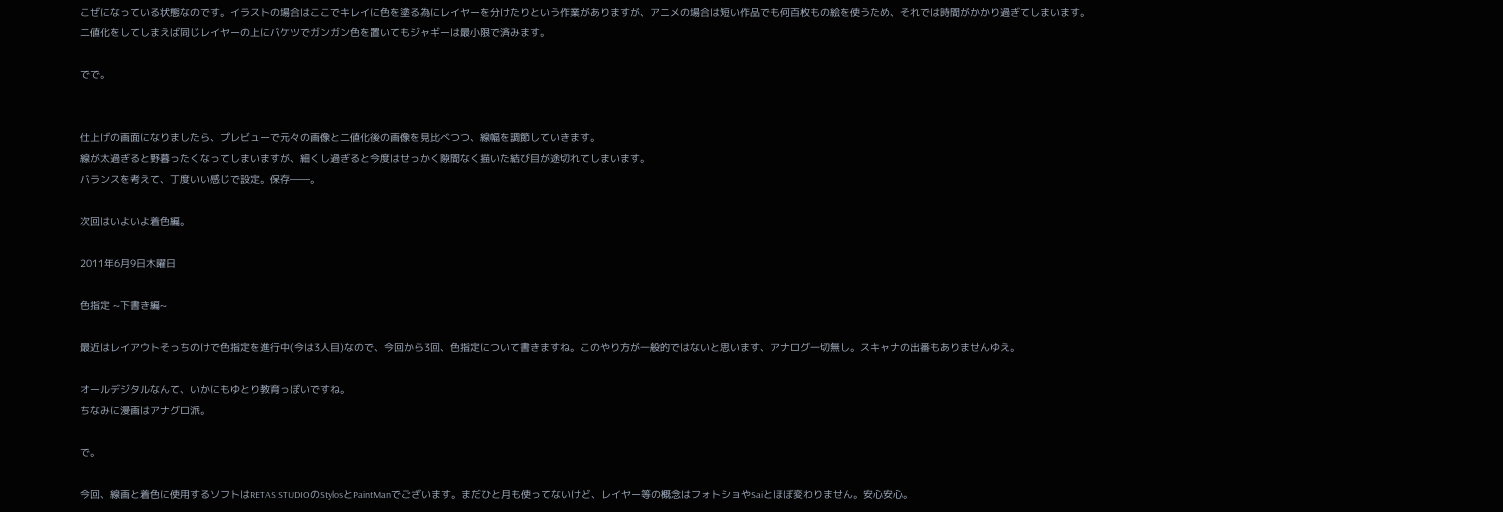こぜになっている状態なのです。イラストの場合はここでキレイに色を塗る為にレイヤーを分けたりという作業がありますが、アニメの場合は短い作品でも何百枚もの絵を使うため、それでは時間がかかり過ぎてしまいます。
二値化をしてしまえば同じレイヤーの上にバケツでガンガン色を置いてもジャギーは最小限で済みます。

でで。


仕上げの画面になりましたら、プレビューで元々の画像と二値化後の画像を見比べつつ、線幅を調節していきます。
線が太過ぎると野暮ったくなってしまいますが、細くし過ぎると今度はせっかく隙間なく描いた結び目が途切れてしまいます。
バランスを考えて、丁度いい感じで設定。保存――。

次回はいよいよ着色編。

2011年6月9日木曜日

色指定 ~下書き編~

最近はレイアウトそっちのけで色指定を進行中(今は3人目)なので、今回から3回、色指定について書きますね。このやり方が一般的ではないと思います、アナログ一切無し。スキャナの出番もありませんゆえ。

オールデジタルなんて、いかにもゆとり教育っぽいですね。
ちなみに漫画はアナグロ派。

で。

今回、線画と着色に使用するソフトはRETAS STUDIOのStylosとPaintManでございます。まだひと月も使ってないけど、レイヤー等の概念はフォトショやSaiとほぼ変わりません。安心安心。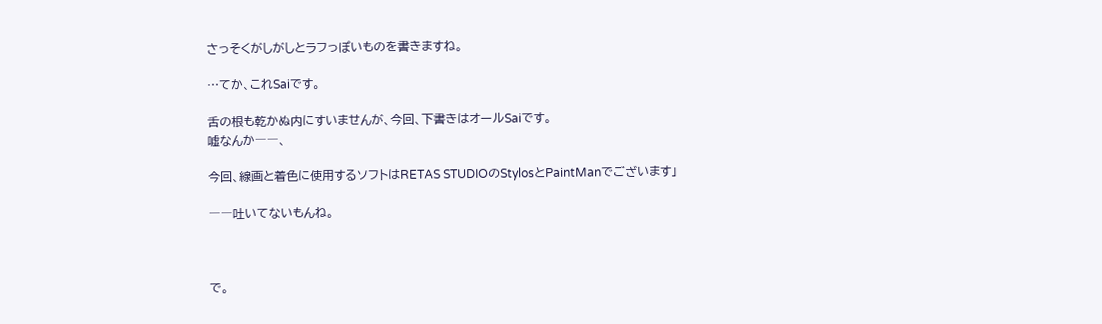さっそくがしがしとラフっぽいものを書きますね。

…てか、これSaiです。

舌の根も乾かぬ内にすいませんが、今回、下書きはオールSaiです。
嘘なんか――、

今回、線画と着色に使用するソフトはRETAS STUDIOのStylosとPaintManでございます」

――吐いてないもんね。



で。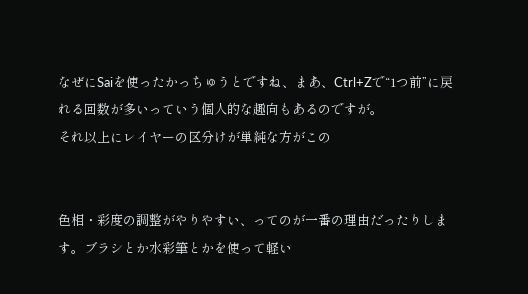なぜにSaiを使ったかっちゅうとですね、まあ、Ctrl+Zで“1つ前”に戻れる回数が多いっていう個人的な趣向もあるのですが。
それ以上にレイヤーの区分けが単純な方がこの


色相・彩度の調整がやりやすい、ってのが一番の理由だったりします。ブラシとか水彩筆とかを使って軽い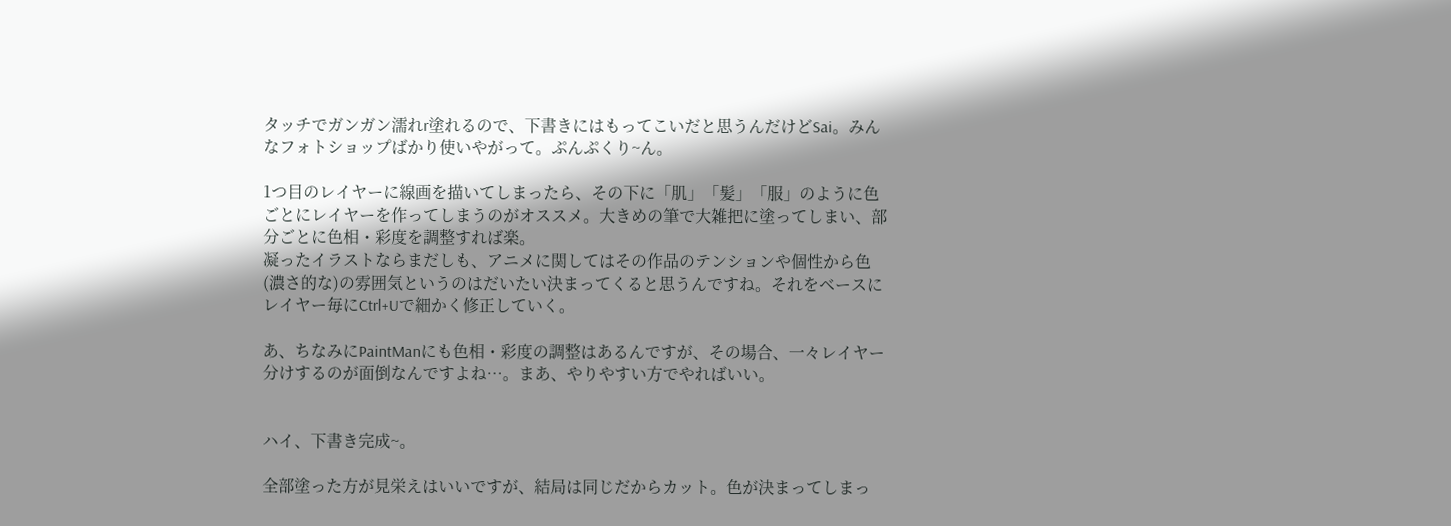タッチでガンガン濡れr塗れるので、下書きにはもってこいだと思うんだけどSai。みんなフォトショップばかり使いやがって。ぷんぷくり~ん。

1つ目のレイヤーに線画を描いてしまったら、その下に「肌」「髪」「服」のように色ごとにレイヤーを作ってしまうのがオススメ。大きめの筆で大雑把に塗ってしまい、部分ごとに色相・彩度を調整すれば楽。
凝ったイラストならまだしも、アニメに関してはその作品のテンションや個性から色(濃さ的な)の雰囲気というのはだいたい決まってくると思うんですね。それをベースにレイヤー毎にCtrl+Uで細かく修正していく。

あ、ちなみにPaintManにも色相・彩度の調整はあるんですが、その場合、一々レイヤー分けするのが面倒なんですよね…。まあ、やりやすい方でやればいい。


ハイ、下書き完成~。

全部塗った方が見栄えはいいですが、結局は同じだからカット。色が決まってしまっ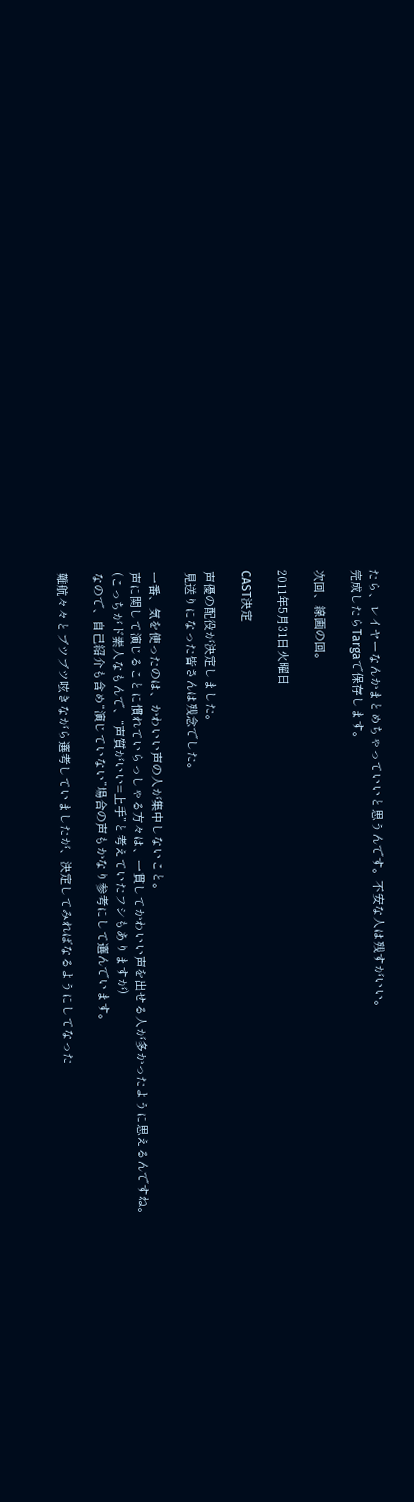たら、レイヤーなんかまとめちゃっていいと思うんです。不安な人は残すがいい。
完成したらTargaで保存します。

次回、線画の回。

2011年5月31日火曜日

CAST決定

声優の配役が決定しました。
見送りになった皆さんは残念でした。

一番、気を使ったのは、かわいい声の人が集中しないこと。
声に関して演じることに慣れていらっしゃる方々は、一貫してかわいい声を出せる人が多かったように思えるんですね。
(こっちがド素人なもんで、“声質がいい=上手”と考えていたフシもありますが)
なので、自己紹介も含め“演じていない”場合の声もかなり参考にして選んでいます。

難航々々とブツブツ呟きながら選考していましたが、決定してみればなるようにしてなった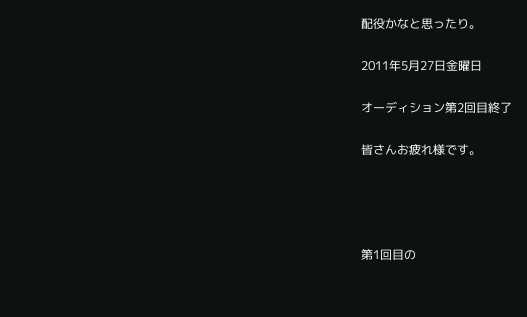配役かなと思ったり。

2011年5月27日金曜日

オーディション第2回目終了

皆さんお疲れ様です。




第1回目の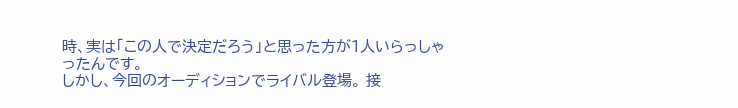時、実は「この人で決定だろう」と思った方が1人いらっしゃったんです。
しかし、今回のオーディションでライバル登場。 接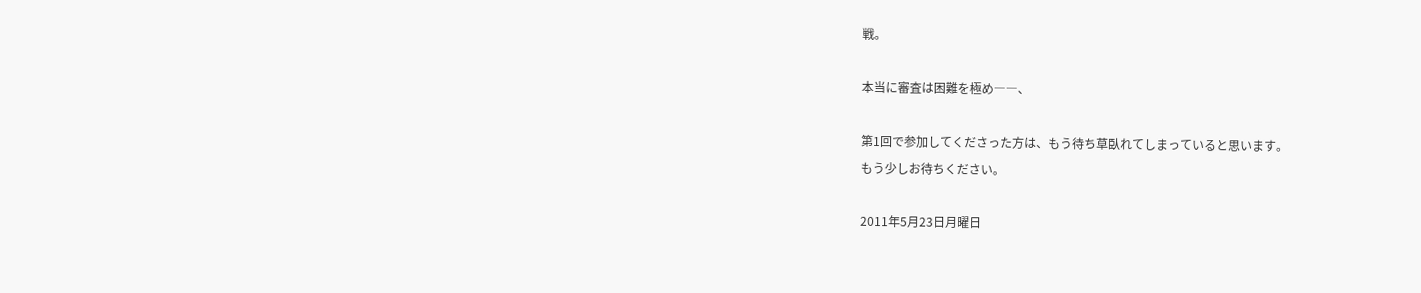戦。

本当に審査は困難を極め――、

第1回で参加してくださった方は、もう待ち草臥れてしまっていると思います。
もう少しお待ちください。

2011年5月23日月曜日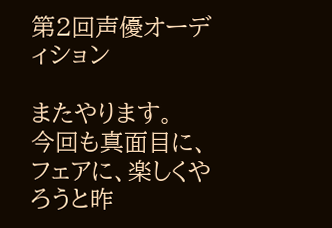第2回声優オーディション

またやります。
今回も真面目に、フェアに、楽しくやろうと昨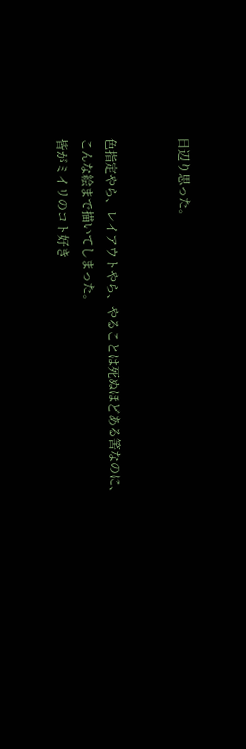日辺り思った。


色指定やら、レイアウトやら、やることは死ぬほどある筈なのに、
こんな絵まで描いてしまった。
皆がミイリのコト好き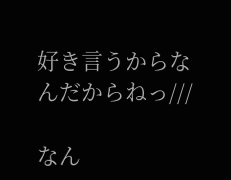好き言うからなんだからねっ///

なん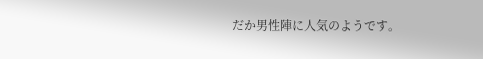だか男性陣に人気のようです。